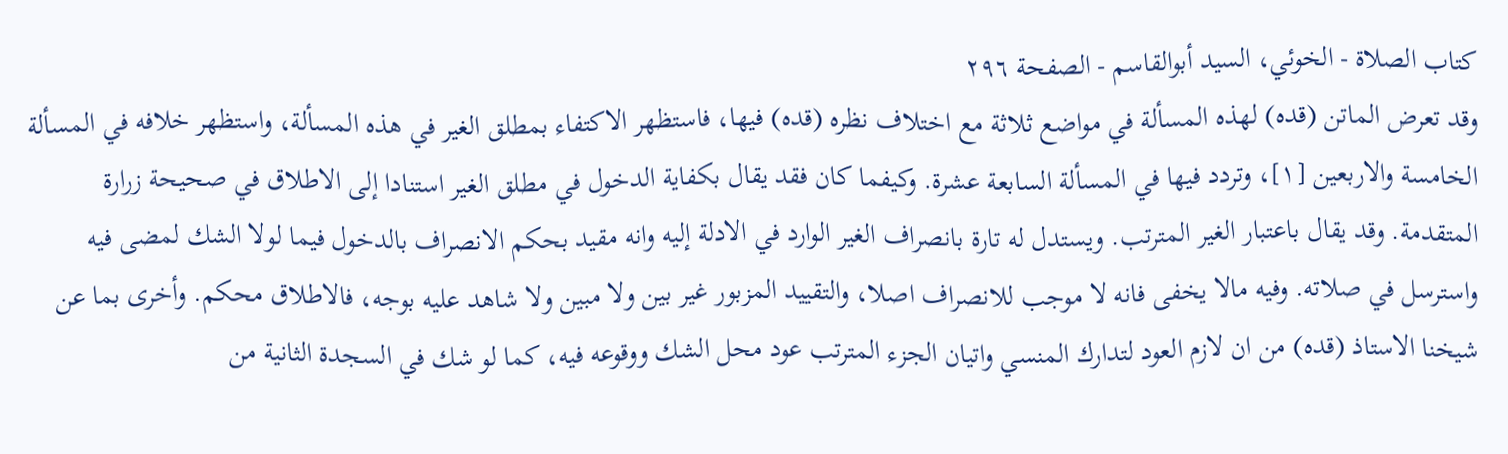كتاب الصلاة - الخوئي، السيد أبوالقاسم - الصفحة ٢٩٦
وقد تعرض الماتن (قده) لهذه المسألة في مواضع ثلاثة مع اختلاف نظره (قده) فيها، فاستظهر الاكتفاء بمطلق الغير في هذه المسألة، واستظهر خلافه في المسألة الخامسة والاربعين [١]، وتردد فيها في المسألة السابعة عشرة. وكيفما كان فقد يقال بكفاية الدخول في مطلق الغير استنادا إلى الاطلاق في صحيحة زرارة المتقدمة. وقد يقال باعتبار الغير المترتب. ويستدل له تارة بانصراف الغير الوارد في الادلة إليه وانه مقيد بحكم الانصراف بالدخول فيما لولا الشك لمضى فيه واسترسل في صلاته. وفيه مالا يخفى فانه لا موجب للانصراف اصلا، والتقييد المزبور غير بين ولا مبين ولا شاهد عليه بوجه، فالاطلاق محكم. وأخرى بما عن شيخنا الاستاذ (قده) من ان لازم العود لتدارك المنسي واتيان الجزء المترتب عود محل الشك ووقوعه فيه، كما لو شك في السجدة الثانية من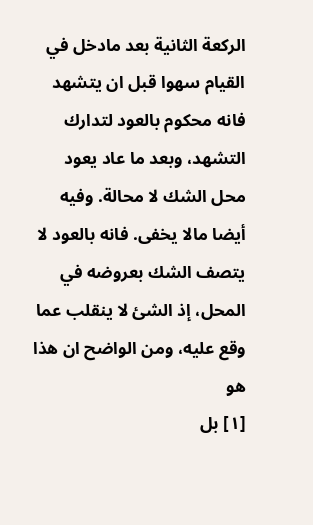الركعة الثانية بعد مادخل في القيام سهوا قبل ان يتشهد فانه محكوم بالعود لتدارك التشهد، وبعد ما عاد يعود محل الشك لا محالة. وفيه أيضا مالا يخفى. فانه بالعود لا يتصف الشك بعروضه في المحل، إذ الشئ لا ينقلب عما وقع عليه، ومن الواضح ان هذا هو
[١] بل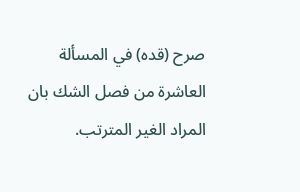صرح (قده) في المسألة العاشرة من فصل الشك بان المراد الغير المترتب.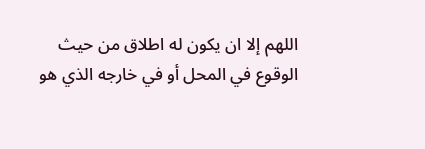اللهم إلا ان يكون له اطلاق من حيث الوقوع في المحل أو في خارجه الذي هو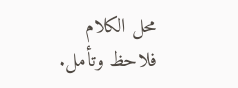محل الكلام فلاحظ وتأمل.